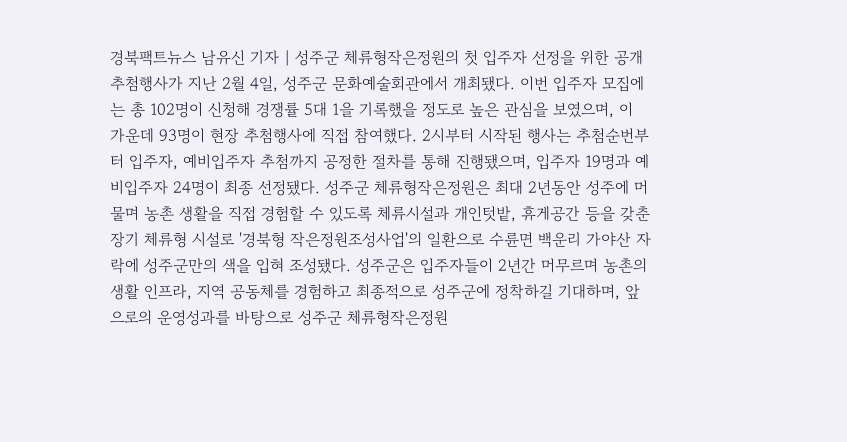경북팩트뉴스 남유신 기자 | 성주군 체류형작은정원의 첫 입주자 선정을 위한 공개 추첨행사가 지난 2월 4일, 성주군 문화예술회관에서 개최됐다. 이번 입주자 모집에는 총 102명이 신청해 경쟁률 5대 1을 기록했을 정도로 높은 관심을 보였으며, 이 가운데 93명이 현장 추첨행사에 직접 참여했다. 2시부터 시작된 행사는 추첨순번부터 입주자, 예비입주자 추첨까지 공정한 절차를 통해 진행됐으며, 입주자 19명과 예비입주자 24명이 최종 선정됐다. 성주군 체류형작은정원은 최대 2년동안 성주에 머물며 농촌 생활을 직접 경험할 수 있도록 체류시설과 개인텃밭, 휴게공간 등을 갖춘 장기 체류형 시설로 '경북형 작은정원조성사업'의 일환으로 수륜면 백운리 가야산 자락에 성주군만의 색을 입혀 조성됐다. 성주군은 입주자들이 2년간 머무르며 농촌의 생활 인프라, 지역 공동체를 경험하고 최종적으로 성주군에 정착하길 기대하며, 앞으로의 운영성과를 바탕으로 성주군 체류형작은정원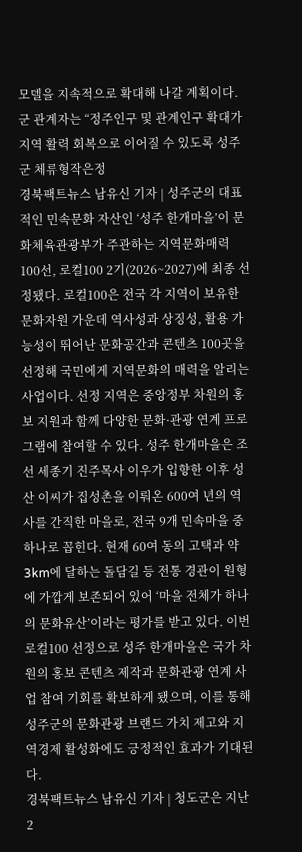모델을 지속적으로 확대해 나갈 계획이다. 군 관계자는 “정주인구 및 관계인구 확대가 지역 활력 회복으로 이어질 수 있도록 성주군 체류형작은정
경북팩트뉴스 남유신 기자 | 성주군의 대표적인 민속문화 자산인 ‘성주 한개마을’이 문화체육관광부가 주관하는 지역문화매력 100선, 로컬100 2기(2026~2027)에 최종 선정됐다. 로컬100은 전국 각 지역이 보유한 문화자원 가운데 역사성과 상징성, 활용 가능성이 뛰어난 문화공간과 콘텐츠 100곳을 선정해 국민에게 지역문화의 매력을 알리는 사업이다. 선정 지역은 중앙정부 차원의 홍보 지원과 함께 다양한 문화·관광 연계 프로그램에 참여할 수 있다. 성주 한개마을은 조선 세종기 진주목사 이우가 입향한 이후 성산 이씨가 집성촌을 이뤄온 600여 년의 역사를 간직한 마을로, 전국 9개 민속마을 중 하나로 꼽힌다. 현재 60여 동의 고택과 약 3km에 달하는 돌담길 등 전통 경관이 원형에 가깝게 보존되어 있어 ‘마을 전체가 하나의 문화유산’이라는 평가를 받고 있다. 이번 로컬100 선정으로 성주 한개마을은 국가 차원의 홍보 콘텐츠 제작과 문화관광 연계 사업 참여 기회를 확보하게 됐으며, 이를 통해 성주군의 문화관광 브랜드 가치 제고와 지역경제 활성화에도 긍정적인 효과가 기대된다.
경북팩트뉴스 남유신 기자 | 청도군은 지난 2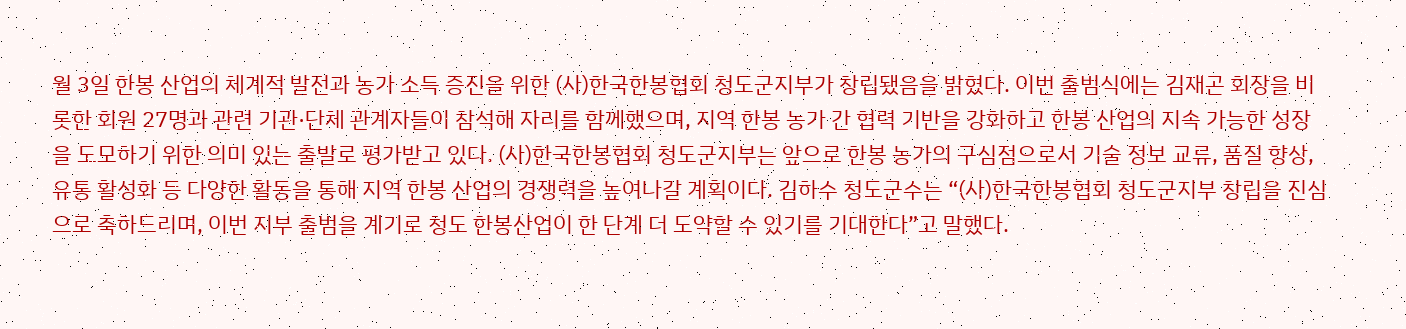월 3일 한봉 산업의 체계적 발전과 농가 소득 증진을 위한 (사)한국한봉협회 청도군지부가 창립됐음을 밝혔다. 이번 출범식에는 김재곤 회장을 비롯한 회원 27명과 관련 기관·단체 관계자들이 참석해 자리를 함께했으며, 지역 한봉 농가 간 협력 기반을 강화하고 한봉 산업의 지속 가능한 성장을 도모하기 위한 의미 있는 출발로 평가받고 있다. (사)한국한봉협회 청도군지부는 앞으로 한봉 농가의 구심점으로서 기술 정보 교류, 품질 향상, 유통 활성화 등 다양한 활동을 통해 지역 한봉 산업의 경쟁력을 높여나갈 계획이다. 김하수 청도군수는 “(사)한국한봉협회 청도군지부 창립을 진심으로 축하드리며, 이번 지부 출범을 계기로 청도 한봉산업이 한 단계 더 도약할 수 있기를 기대한다”고 말했다.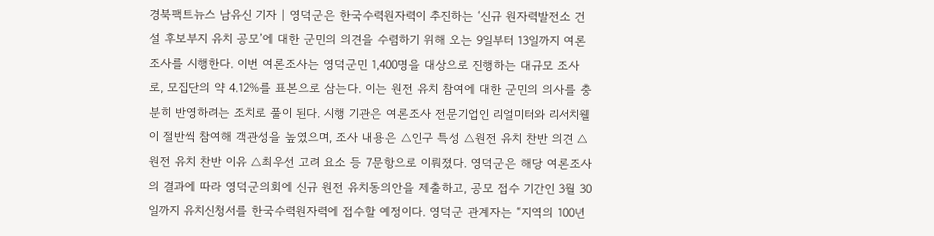경북팩트뉴스 남유신 기자 | 영덕군은 한국수력원자력이 추진하는 ‘신규 원자력발전소 건설 후보부지 유치 공모’에 대한 군민의 의견을 수렴하기 위해 오는 9일부터 13일까지 여론조사를 시행한다. 이번 여론조사는 영덕군민 1,400명을 대상으로 진행하는 대규모 조사로, 모집단의 약 4.12%를 표본으로 삼는다. 이는 원전 유치 참여에 대한 군민의 의사를 충분히 반영하려는 조치로 풀이 된다. 시행 기관은 여론조사 전문기업인 리얼미터와 리서치웰이 절반씩 참여해 객관성을 높였으며, 조사 내용은 △인구 특성 △원전 유치 찬반 의견 △원전 유치 찬반 이유 △최우선 고려 요소 등 7문항으로 이뤄졌다. 영덕군은 해당 여론조사의 결과에 따라 영덕군의회에 신규 원전 유치동의안을 제출하고, 공모 접수 기간인 3월 30일까지 유치신청서를 한국수력원자력에 접수할 예정이다. 영덕군 관계자는 “지역의 100년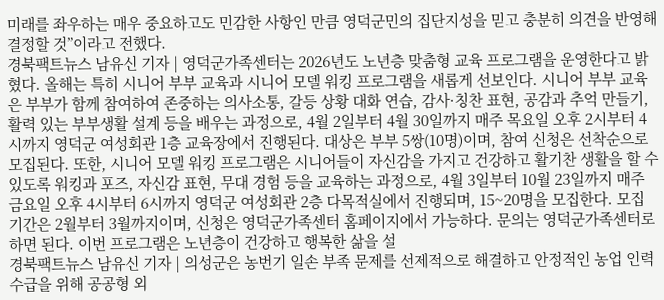미래를 좌우하는 매우 중요하고도 민감한 사항인 만큼 영덕군민의 집단지성을 믿고 충분히 의견을 반영해 결정할 것”이라고 전했다.
경북팩트뉴스 남유신 기자 | 영덕군가족센터는 2026년도 노년층 맞춤형 교육 프로그램을 운영한다고 밝혔다. 올해는 특히 시니어 부부 교육과 시니어 모델 워킹 프로그램을 새롭게 선보인다. 시니어 부부 교육은 부부가 함께 참여하여 존중하는 의사소통, 갈등 상황 대화 연습, 감사·칭찬 표현, 공감과 추억 만들기, 활력 있는 부부생활 설계 등을 배우는 과정으로, 4월 2일부터 4월 30일까지 매주 목요일 오후 2시부터 4시까지 영덕군 여성회관 1층 교육장에서 진행된다. 대상은 부부 5쌍(10명)이며, 참여 신청은 선착순으로 모집된다. 또한, 시니어 모델 워킹 프로그램은 시니어들이 자신감을 가지고 건강하고 활기찬 생활을 할 수 있도록 워킹과 포즈, 자신감 표현, 무대 경험 등을 교육하는 과정으로, 4월 3일부터 10월 23일까지 매주 금요일 오후 4시부터 6시까지 영덕군 여성회관 2층 다목적실에서 진행되며, 15~20명을 모집한다. 모집 기간은 2월부터 3월까지이며, 신청은 영덕군가족센터 홈페이지에서 가능하다. 문의는 영덕군가족센터로 하면 된다. 이번 프로그램은 노년층이 건강하고 행복한 삶을 설
경북팩트뉴스 남유신 기자 | 의성군은 농번기 일손 부족 문제를 선제적으로 해결하고 안정적인 농업 인력 수급을 위해 공공형 외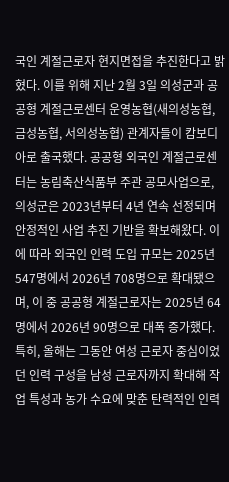국인 계절근로자 현지면접을 추진한다고 밝혔다. 이를 위해 지난 2월 3일 의성군과 공공형 계절근로센터 운영농협(새의성농협, 금성농협, 서의성농협) 관계자들이 캄보디아로 출국했다. 공공형 외국인 계절근로센터는 농림축산식품부 주관 공모사업으로, 의성군은 2023년부터 4년 연속 선정되며 안정적인 사업 추진 기반을 확보해왔다. 이에 따라 외국인 인력 도입 규모는 2025년 547명에서 2026년 708명으로 확대됐으며, 이 중 공공형 계절근로자는 2025년 64명에서 2026년 90명으로 대폭 증가했다. 특히, 올해는 그동안 여성 근로자 중심이었던 인력 구성을 남성 근로자까지 확대해 작업 특성과 농가 수요에 맞춘 탄력적인 인력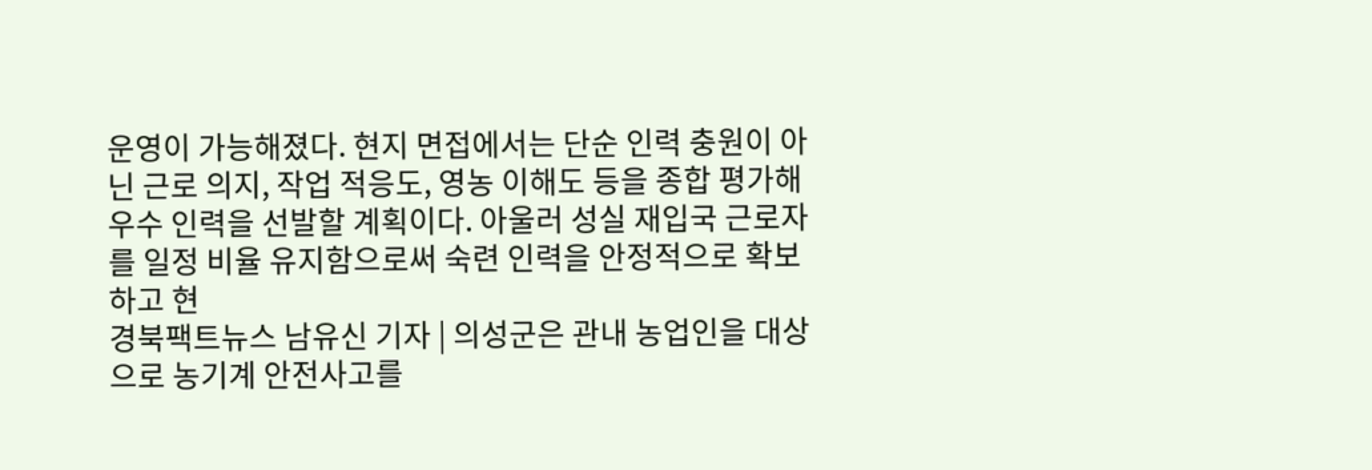운영이 가능해졌다. 현지 면접에서는 단순 인력 충원이 아닌 근로 의지, 작업 적응도, 영농 이해도 등을 종합 평가해 우수 인력을 선발할 계획이다. 아울러 성실 재입국 근로자를 일정 비율 유지함으로써 숙련 인력을 안정적으로 확보하고 현
경북팩트뉴스 남유신 기자 | 의성군은 관내 농업인을 대상으로 농기계 안전사고를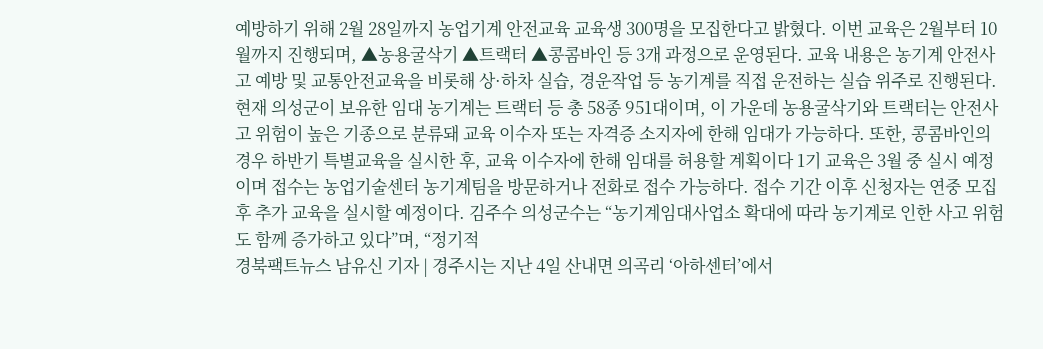예방하기 위해 2월 28일까지 농업기계 안전교육 교육생 300명을 모집한다고 밝혔다. 이번 교육은 2월부터 10월까지 진행되며, ▲농용굴삭기 ▲트랙터 ▲콩콤바인 등 3개 과정으로 운영된다. 교육 내용은 농기계 안전사고 예방 및 교통안전교육을 비롯해 상·하차 실습, 경운작업 등 농기계를 직접 운전하는 실습 위주로 진행된다. 현재 의성군이 보유한 임대 농기계는 트랙터 등 총 58종 951대이며, 이 가운데 농용굴삭기와 트랙터는 안전사고 위험이 높은 기종으로 분류돼 교육 이수자 또는 자격증 소지자에 한해 임대가 가능하다. 또한, 콩콤바인의 경우 하반기 특별교육을 실시한 후, 교육 이수자에 한해 임대를 허용할 계획이다 1기 교육은 3월 중 실시 예정이며 접수는 농업기술센터 농기계팀을 방문하거나 전화로 접수 가능하다. 접수 기간 이후 신청자는 연중 모집 후 추가 교육을 실시할 예정이다. 김주수 의성군수는 “농기계임대사업소 확대에 따라 농기계로 인한 사고 위험도 함께 증가하고 있다”며, “정기적
경북팩트뉴스 남유신 기자 | 경주시는 지난 4일 산내면 의곡리 ‘아하센터’에서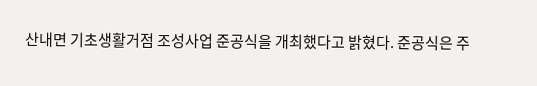산내면 기초생활거점 조성사업 준공식을 개최했다고 밝혔다. 준공식은 주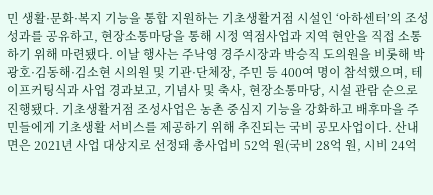민 생활·문화·복지 기능을 통합 지원하는 기초생활거점 시설인 ‘아하센터’의 조성 성과를 공유하고, 현장소통마당을 통해 시정 역점사업과 지역 현안을 직접 소통하기 위해 마련됐다. 이날 행사는 주낙영 경주시장과 박승직 도의원을 비롯해 박광호·김동해·김소현 시의원 및 기관·단체장, 주민 등 400여 명이 참석했으며, 테이프커팅식과 사업 경과보고, 기념사 및 축사, 현장소통마당, 시설 관람 순으로 진행됐다. 기초생활거점 조성사업은 농촌 중심지 기능을 강화하고 배후마을 주민들에게 기초생활 서비스를 제공하기 위해 추진되는 국비 공모사업이다. 산내면은 2021년 사업 대상지로 선정돼 총사업비 52억 원(국비 28억 원, 시비 24억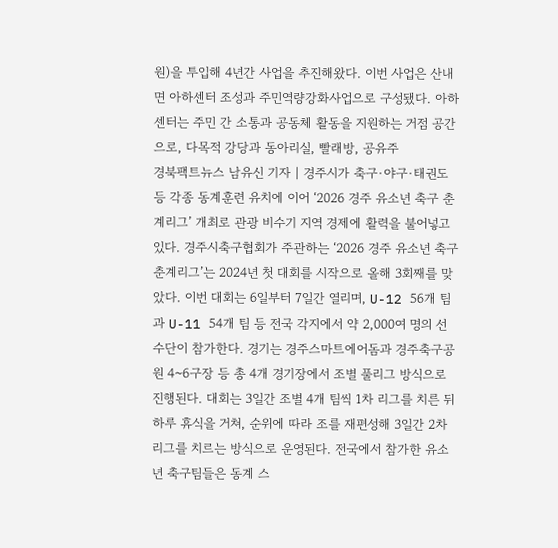원)을 투입해 4년간 사업을 추진해왔다. 이번 사업은 산내면 아하센터 조성과 주민역량강화사업으로 구성됐다. 아하센터는 주민 간 소통과 공동체 활동을 지원하는 거점 공간으로, 다목적 강당과 동아리실, 빨래방, 공유주
경북팩트뉴스 남유신 기자 | 경주시가 축구·야구·태권도 등 각종 동계훈련 유치에 이어 ‘2026 경주 유소년 축구 춘계리그’ 개최로 관광 비수기 지역 경제에 활력을 불어넣고 있다. 경주시축구협회가 주관하는 ‘2026 경주 유소년 축구 춘계리그’는 2024년 첫 대회를 시작으로 올해 3회째를 맞았다. 이번 대회는 6일부터 7일간 열리며, U-12 56개 팀과 U-11 54개 팀 등 전국 각지에서 약 2,000여 명의 선수단이 참가한다. 경기는 경주스마트에어돔과 경주축구공원 4~6구장 등 총 4개 경기장에서 조별 풀리그 방식으로 진행된다. 대회는 3일간 조별 4개 팀씩 1차 리그를 치른 뒤 하루 휴식을 거쳐, 순위에 따라 조를 재편성해 3일간 2차 리그를 치르는 방식으로 운영된다. 전국에서 참가한 유소년 축구팀들은 동계 스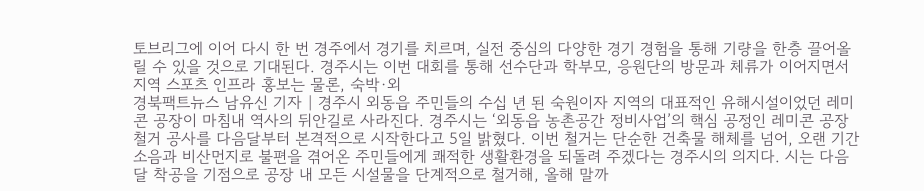토브리그에 이어 다시 한 번 경주에서 경기를 치르며, 실전 중심의 다양한 경기 경험을 통해 기량을 한층 끌어올릴 수 있을 것으로 기대된다. 경주시는 이번 대회를 통해 선수단과 학부모, 응원단의 방문과 체류가 이어지면서 지역 스포츠 인프라 홍보는 물론, 숙박·외
경북팩트뉴스 남유신 기자 | 경주시 외동읍 주민들의 수십 년 된 숙원이자 지역의 대표적인 유해시설이었던 레미콘 공장이 마침내 역사의 뒤안길로 사라진다. 경주시는 ‘외동읍 농촌공간 정비사업’의 핵심 공정인 레미콘 공장 철거 공사를 다음달부터 본격적으로 시작한다고 5일 밝혔다. 이번 철거는 단순한 건축물 해체를 넘어, 오랜 기간 소음과 비산먼지로 불편을 겪어온 주민들에게 쾌적한 생활환경을 되돌려 주겠다는 경주시의 의지다. 시는 다음달 착공을 기점으로 공장 내 모든 시설물을 단계적으로 철거해, 올해 말까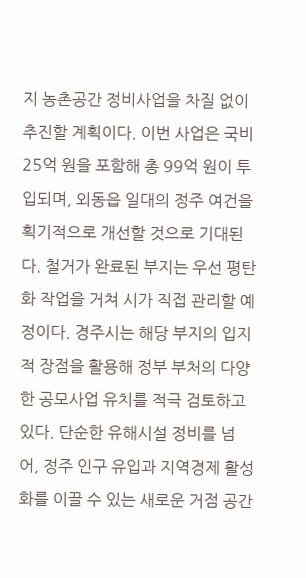지 농촌공간 정비사업을 차질 없이 추진할 계획이다. 이번 사업은 국비 25억 원을 포함해 총 99억 원이 투입되며, 외동읍 일대의 정주 여건을 획기적으로 개선할 것으로 기대된다. 철거가 완료된 부지는 우선 평탄화 작업을 거쳐 시가 직접 관리할 예정이다. 경주시는 해당 부지의 입지적 장점을 활용해 정부 부처의 다양한 공모사업 유치를 적극 검토하고 있다. 단순한 유해시설 정비를 넘어, 정주 인구 유입과 지역경제 활성화를 이끌 수 있는 새로운 거점 공간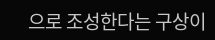으로 조성한다는 구상이